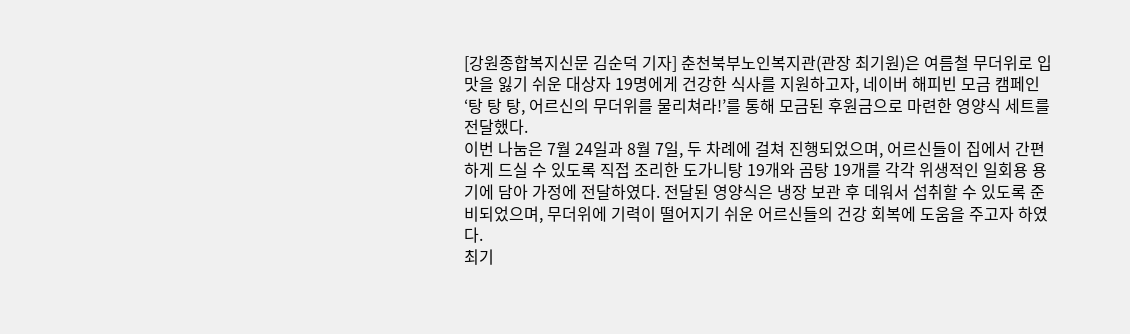[강원종합복지신문 김순덕 기자] 춘천북부노인복지관(관장 최기원)은 여름철 무더위로 입맛을 잃기 쉬운 대상자 19명에게 건강한 식사를 지원하고자, 네이버 해피빈 모금 캠페인 ‘탕 탕 탕, 어르신의 무더위를 물리쳐라!’를 통해 모금된 후원금으로 마련한 영양식 세트를 전달했다.
이번 나눔은 7월 24일과 8월 7일, 두 차례에 걸쳐 진행되었으며, 어르신들이 집에서 간편하게 드실 수 있도록 직접 조리한 도가니탕 19개와 곰탕 19개를 각각 위생적인 일회용 용기에 담아 가정에 전달하였다. 전달된 영양식은 냉장 보관 후 데워서 섭취할 수 있도록 준비되었으며, 무더위에 기력이 떨어지기 쉬운 어르신들의 건강 회복에 도움을 주고자 하였다.
최기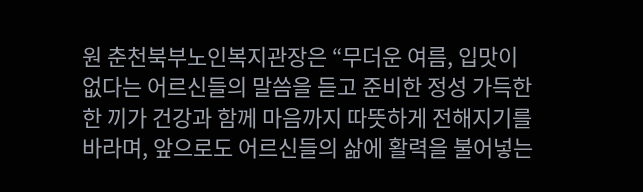원 춘천북부노인복지관장은 “무더운 여름, 입맛이 없다는 어르신들의 말씀을 듣고 준비한 정성 가득한 한 끼가 건강과 함께 마음까지 따뜻하게 전해지기를 바라며, 앞으로도 어르신들의 삶에 활력을 불어넣는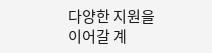다양한 지원을 이어갈 계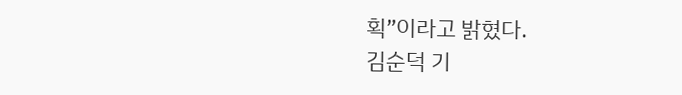획”이라고 밝혔다.
김순덕 기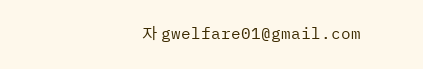자 gwelfare01@gmail.com